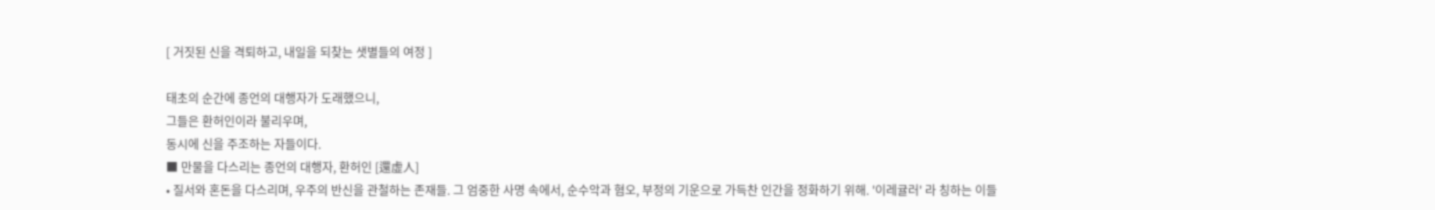[ 거짓된 신을 격퇴하고, 내일을 되찾는 샛별들의 여정 ]

태초의 순간에 종언의 대행자가 도래했으니,
그들은 환허인이라 불리우며,
동시에 신을 주조하는 자들이다.
■ 만물을 다스리는 종언의 대행자, 환허인 [還虛人]
• 질서와 혼돈을 다스리며, 우주의 반신을 관철하는 존재들. 그 엄중한 사명 속에서, 순수악과 혐오, 부정의 기운으로 가득찬 인간을 정화하기 위해. '이레귤러' 라 칭하는 이들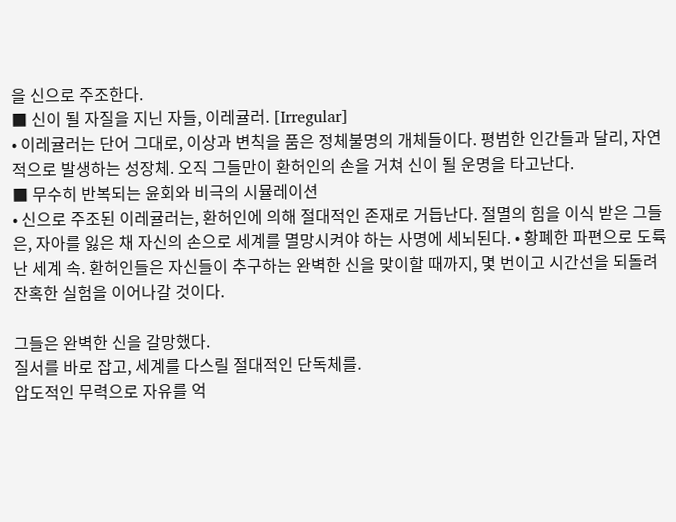을 신으로 주조한다.
■ 신이 될 자질을 지닌 자들, 이레귤러. [Irregular]
• 이레귤러는 단어 그대로, 이상과 변칙을 품은 정체불명의 개체들이다. 평범한 인간들과 달리, 자연적으로 발생하는 성장체. 오직 그들만이 환허인의 손을 거쳐 신이 될 운명을 타고난다.
■ 무수히 반복되는 윤회와 비극의 시뮬레이션
• 신으로 주조된 이레귤러는, 환허인에 의해 절대적인 존재로 거듭난다. 절멸의 힘을 이식 받은 그들은, 자아를 잃은 채 자신의 손으로 세계를 멸망시켜야 하는 사명에 세뇌된다. • 황폐한 파편으로 도륙난 세계 속. 환허인들은 자신들이 추구하는 완벽한 신을 맞이할 때까지, 몇 번이고 시간선을 되돌려 잔혹한 실험을 이어나갈 것이다.

그들은 완벽한 신을 갈망했다.
질서를 바로 잡고, 세계를 다스릴 절대적인 단독체를.
압도적인 무력으로 자유를 억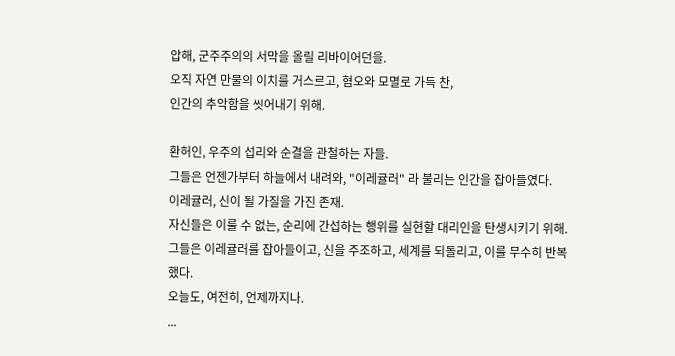압해, 군주주의의 서막을 올릴 리바이어던을.
오직 자연 만물의 이치를 거스르고, 혐오와 모멸로 가득 찬,
인간의 추악함을 씻어내기 위해.

환허인, 우주의 섭리와 순결을 관철하는 자들.
그들은 언젠가부터 하늘에서 내려와, "이레귤러" 라 불리는 인간을 잡아들였다.
이레귤러, 신이 될 가질을 가진 존재.
자신들은 이룰 수 없는, 순리에 간섭하는 행위를 실현할 대리인을 탄생시키기 위해.
그들은 이레귤러를 잡아들이고, 신을 주조하고, 세계를 되돌리고, 이를 무수히 반복했다.
오늘도, 여전히, 언제까지나.
...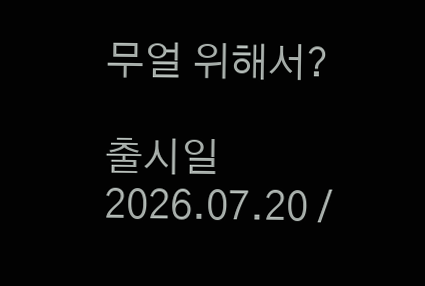무얼 위해서?

출시일 2026.07.20 /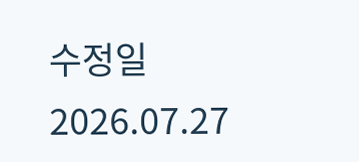수정일 2026.07.27